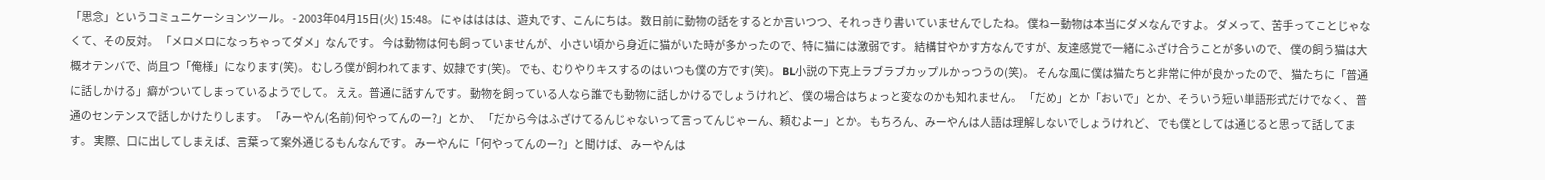「思念」というコミュニケーションツール。 - 2003年04月15日(火) 15:48。 にゃはははは、遊丸です、こんにちは。 数日前に動物の話をするとか言いつつ、それっきり書いていませんでしたね。 僕ねー動物は本当にダメなんですよ。 ダメって、苦手ってことじゃなくて、その反対。 「メロメロになっちゃってダメ」なんです。 今は動物は何も飼っていませんが、 小さい頃から身近に猫がいた時が多かったので、特に猫には激弱です。 結構甘やかす方なんですが、友達感覚で一緒にふざけ合うことが多いので、 僕の飼う猫は大概オテンバで、尚且つ「俺様」になります(笑)。 むしろ僕が飼われてます、奴隷です(笑)。 でも、むりやりキスするのはいつも僕の方です(笑)。 BL小説の下克上ラブラブカップルかっつうの(笑)。 そんな風に僕は猫たちと非常に仲が良かったので、 猫たちに「普通に話しかける」癖がついてしまっているようでして。 ええ。普通に話すんです。 動物を飼っている人なら誰でも動物に話しかけるでしょうけれど、 僕の場合はちょっと変なのかも知れません。 「だめ」とか「おいで」とか、そういう短い単語形式だけでなく、 普通のセンテンスで話しかけたりします。 「みーやん(名前)何やってんのー?」とか、 「だから今はふざけてるんじゃないって言ってんじゃーん、頼むよー」とか。 もちろん、みーやんは人語は理解しないでしょうけれど、 でも僕としては通じると思って話してます。 実際、口に出してしまえば、言葉って案外通じるもんなんです。 みーやんに「何やってんのー?」と聞けば、 みーやんは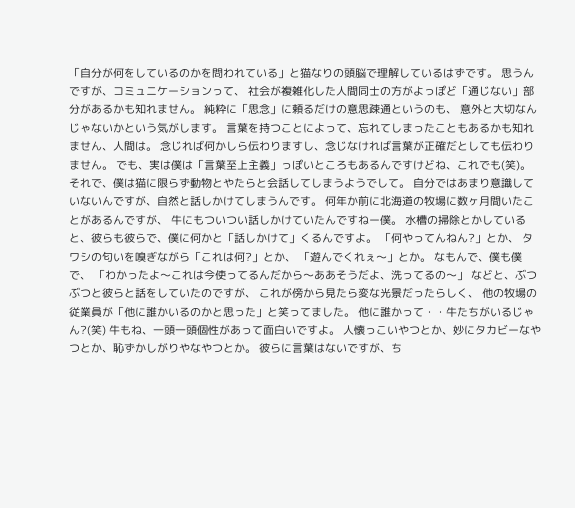「自分が何をしているのかを問われている」と猫なりの頭脳で理解しているはずです。 思うんですが、コミュニケーションって、 社会が複雑化した人間同士の方がよっぽど「通じない」部分があるかも知れません。 純粋に「思念」に頼るだけの意思疎通というのも、 意外と大切なんじゃないかという気がします。 言葉を持つことによって、忘れてしまったこともあるかも知れません、人間は。 念じれば何かしら伝わりますし、念じなければ言葉が正確だとしても伝わりません。 でも、実は僕は「言葉至上主義」っぽいところもあるんですけどね、これでも(笑)。 それで、僕は猫に限らず動物とやたらと会話してしまうようでして。 自分ではあまり意識していないんですが、自然と話しかけてしまうんです。 何年か前に北海道の牧場に数ヶ月間いたことがあるんですが、 牛にもついつい話しかけていたんですねー僕。 水槽の掃除とかしていると、彼らも彼らで、僕に何かと「話しかけて」くるんですよ。 「何やってんねん?」とか、 タワシの匂いを嗅ぎながら「これは何?」とか、 「遊んでくれぇ〜」とか。 なもんで、僕も僕で、 「わかったよ〜これは今使ってるんだから〜ああそうだよ、洗ってるの〜」 などと、ぶつぶつと彼らと話をしていたのですが、 これが傍から見たら変な光景だったらしく、 他の牧場の従業員が「他に誰かいるのかと思った」と笑ってました。 他に誰かって・・牛たちがいるじゃん?(笑) 牛もね、一頭一頭個性があって面白いですよ。 人懐っこいやつとか、妙にタカビーなやつとか、恥ずかしがりやなやつとか。 彼らに言葉はないですが、ち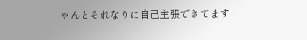ゃんとそれなりに自己主張できてます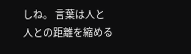しね。 言葉は人と人との距離を縮める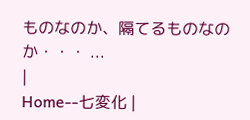ものなのか、隔てるものなのか・・・ ...
|
Home--七変化 |